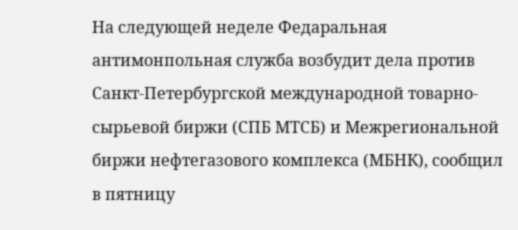На следующей неделе Федаральная антимонпольная служба возбудит дела против Санкт-Петербургской международной товарно-сырьевой биржи (СПБ МТСБ) и Межрегиональной биржи нефтегазового комплекса (МБНК), сообщил в пятницу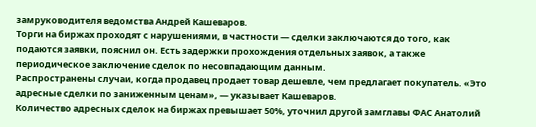замруководителя ведомства Андрей Кашеваров.
Торги на биржах проходят с нарушениями, в частности — сделки заключаются до того, как подаются заявки, пояснил он. Есть задержки прохождения отдельных заявок, а также периодическое заключение сделок по несовпадающим данным.
Распространены случаи, когда продавец продает товар дешевле, чем предлагает покупатель. «Это адресные сделки по заниженным ценам», — указывает Кашеваров.
Количество адресных сделок на биржах превышает 50%, уточнил другой замглавы ФАС Анатолий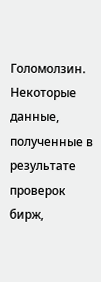Голомолзин. Некоторые данные, полученные в результате проверок бирж,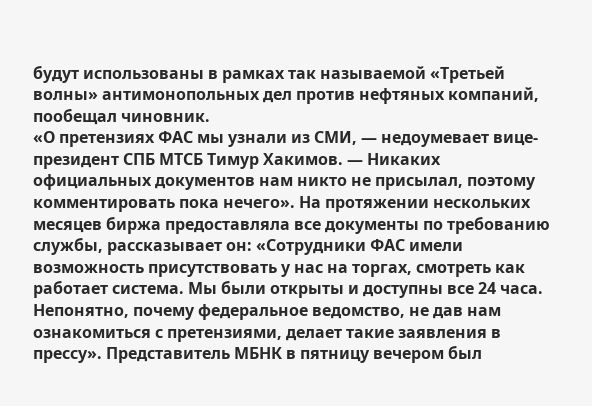будут использованы в рамках так называемой «Третьей волны» антимонопольных дел против нефтяных компаний, пообещал чиновник.
«О претензиях ФАС мы узнали из СМИ, — недоумевает вице-президент СПБ МТСБ Тимур Хакимов. — Никаких официальных документов нам никто не присылал, поэтому комментировать пока нечего». На протяжении нескольких месяцев биржа предоставляла все документы по требованию службы, рассказывает он: «Сотрудники ФАС имели возможность присутствовать у нас на торгах, смотреть как работает система. Мы были открыты и доступны все 24 часа. Непонятно, почему федеральное ведомство, не дав нам ознакомиться с претензиями, делает такие заявления в прессу». Представитель МБНК в пятницу вечером был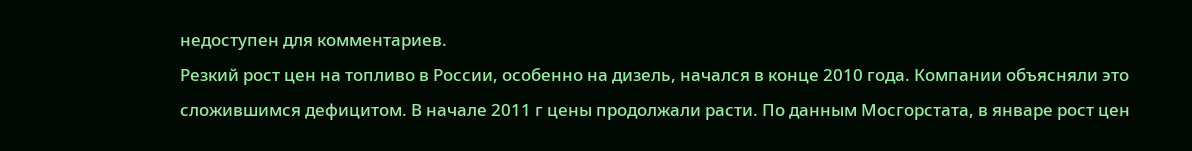недоступен для комментариев.
Резкий рост цен на топливо в России, особенно на дизель, начался в конце 2010 года. Компании объясняли это сложившимся дефицитом. В начале 2011 г цены продолжали расти. По данным Мосгорстата, в январе рост цен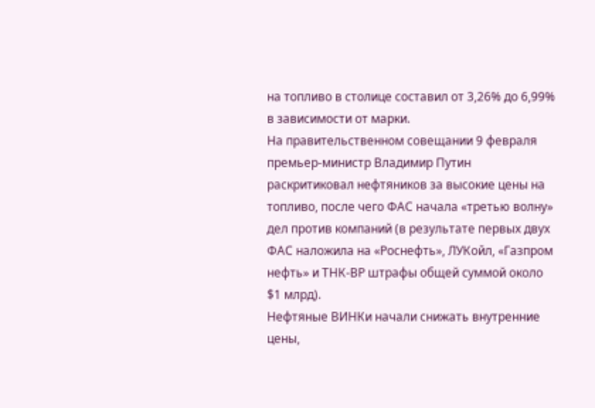на топливо в столице составил от 3,26% до 6,99% в зависимости от марки.
На правительственном совещании 9 февраля премьер-министр Владимир Путин раскритиковал нефтяников за высокие цены на топливо, после чего ФАС начала «третью волну» дел против компаний (в результате первых двух ФАС наложила на «Роснефть», ЛУКойл, «Газпром нефть» и ТНК-ВР штрафы общей суммой около $1 млрд).
Нефтяные ВИНКи начали снижать внутренние цены,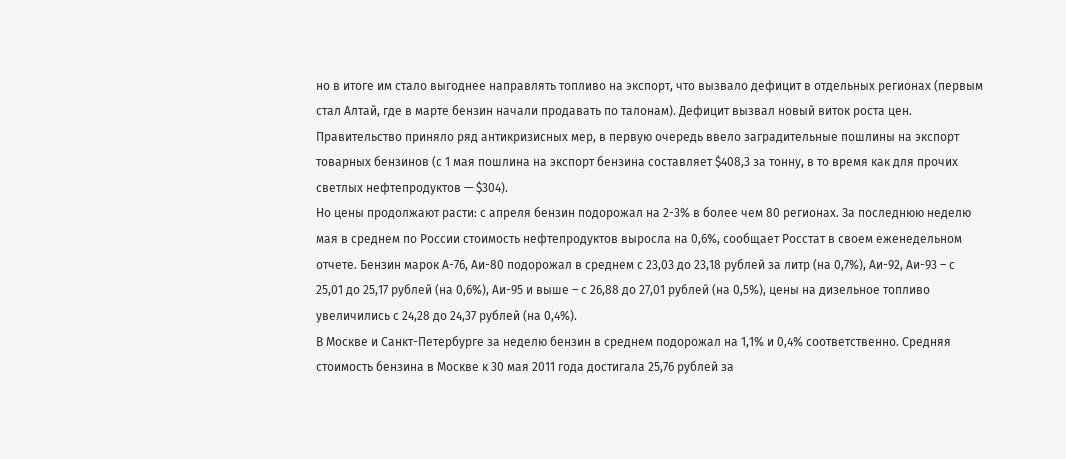но в итоге им стало выгоднее направлять топливо на экспорт, что вызвало дефицит в отдельных регионах (первым стал Алтай, где в марте бензин начали продавать по талонам). Дефицит вызвал новый виток роста цен.
Правительство приняло ряд антикризисных мер, в первую очередь ввело заградительные пошлины на экспорт товарных бензинов (с 1 мая пошлина на экспорт бензина составляет $408,3 за тонну, в то время как для прочих светлых нефтепродуктов — $304).
Но цены продолжают расти: с апреля бензин подорожал на 2-3% в более чем 80 регионах. За последнюю неделю мая в среднем по России стоимость нефтепродуктов выросла на 0,6%, сообщает Росстат в своем еженедельном отчете. Бензин марок А-76, Аи-80 подорожал в среднем с 23,03 до 23,18 рублей за литр (на 0,7%), Аи-92, Аи-93 – с 25,01 до 25,17 рублей (на 0,6%), Аи-95 и выше – с 26,88 до 27,01 рублей (на 0,5%), цены на дизельное топливо увеличились с 24,28 до 24,37 рублей (на 0,4%).
В Москве и Санкт-Петербурге за неделю бензин в среднем подорожал на 1,1% и 0,4% соответственно. Средняя стоимость бензина в Москве к 30 мая 2011 года достигала 25,76 рублей за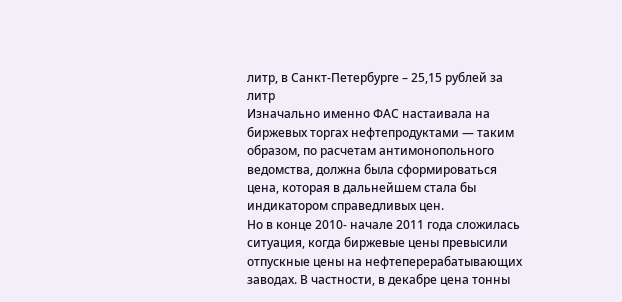литр, в Санкт-Петербурге – 25,15 рублей за литр
Изначально именно ФАС настаивала на биржевых торгах нефтепродуктами — таким образом, по расчетам антимонопольного ведомства, должна была сформироваться цена, которая в дальнейшем стала бы индикатором справедливых цен.
Но в конце 2010- начале 2011 года сложилась ситуация, когда биржевые цены превысили отпускные цены на нефтеперерабатывающих заводах. В частности, в декабре цена тонны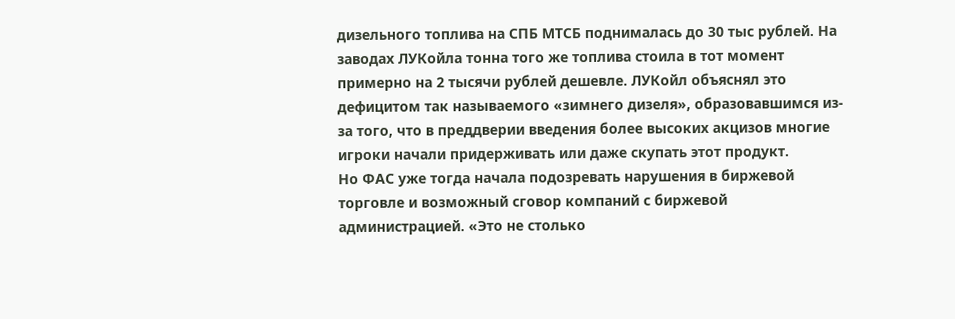дизельного топлива на СПБ МТСБ поднималась до 30 тыс рублей. На заводах ЛУКойла тонна того же топлива стоила в тот момент примерно на 2 тысячи рублей дешевле. ЛУКойл объяснял это дефицитом так называемого «зимнего дизеля», образовавшимся из-за того, что в преддверии введения более высоких акцизов многие игроки начали придерживать или даже скупать этот продукт.
Но ФАС уже тогда начала подозревать нарушения в биржевой торговле и возможный сговор компаний с биржевой администрацией. «Это не столько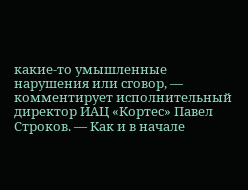какие-то умышленные нарушения или сговор, — комментирует исполнительный директор ИАЦ «Кортес» Павел Строков. — Как и в начале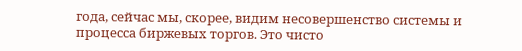года, сейчас мы, скорее, видим несовершенство системы и процесса биржевых торгов. Это чисто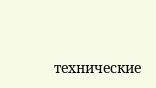технические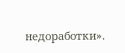недоработки».